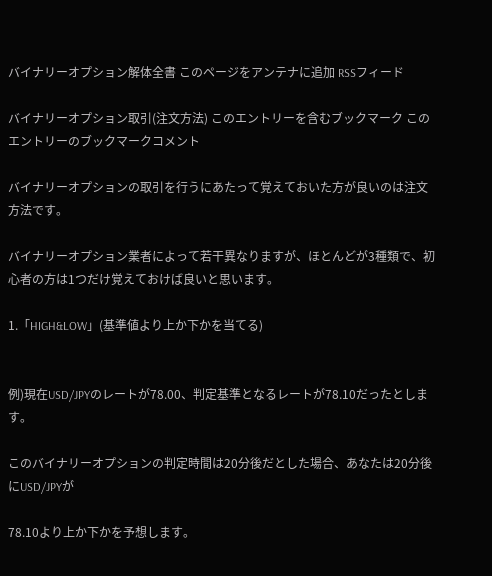バイナリーオプション解体全書 このページをアンテナに追加 RSSフィード

バイナリーオプション取引(注文方法) このエントリーを含むブックマーク このエントリーのブックマークコメント

バイナリーオプションの取引を行うにあたって覚えておいた方が良いのは注文方法です。

バイナリーオプション業者によって若干異なりますが、ほとんどが3種類で、初心者の方は1つだけ覚えておけば良いと思います。

1.「HIGH&LOW」(基準値より上か下かを当てる)


例)現在USD/JPYのレートが78.00、判定基準となるレートが78.10だったとします。

このバイナリーオプションの判定時間は20分後だとした場合、あなたは20分後にUSD/JPYが

78.10より上か下かを予想します。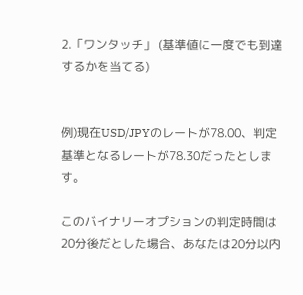2.「ワンタッチ」 (基準値に一度でも到達するかを当てる)


例)現在USD/JPYのレートが78.00、判定基準となるレートが78.30だったとします。

このバイナリーオプションの判定時間は20分後だとした場合、あなたは20分以内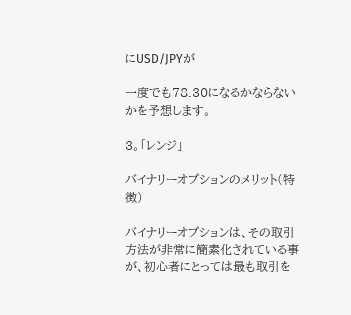にUSD/JPYが

一度でも78.30になるかならないかを予想します。

3。「レンジ」

バイナリーオプションのメリット(特徴)

バイナリーオプションは、その取引方法が非常に簡素化されている事が、初心者にとっては最も取引を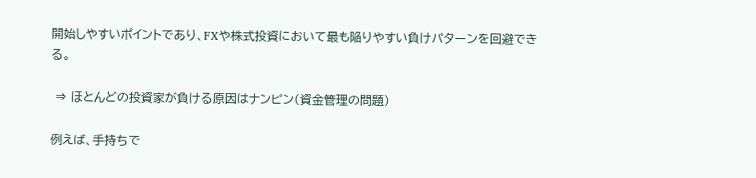開始しやすいポイントであり、FXや株式投資において最も陥りやすい負けパターンを回避できる。

 ⇒ ほとんどの投資家が負ける原因はナンピン(資金管理の問題)

例えば、手持ちで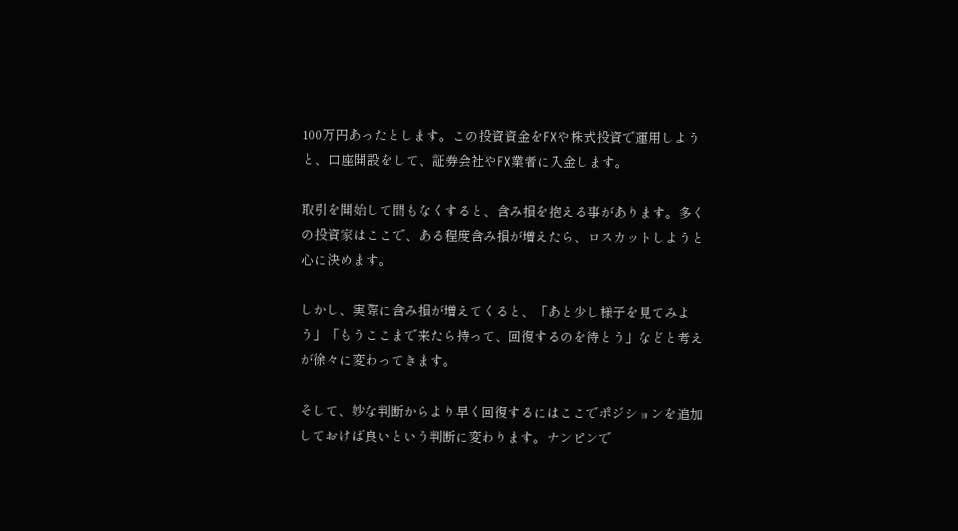100万円あったとします。この投資資金をFXや株式投資で運用しようと、口座開設をして、証券会社やFX業者に入金します。

取引を開始して間もなくすると、含み損を抱える事があります。多くの投資家はここで、ある程度含み損が増えたら、ロスカットしようと心に決めます。

しかし、実際に含み損が増えてくると、「あと少し様子を見てみよう」「もうここまで来たら持って、回復するのを待とう」などと考えが徐々に変わってきます。

そして、妙な判断からより早く回復するにはここでポジションを追加しておけば良いという判断に変わります。ナンピンで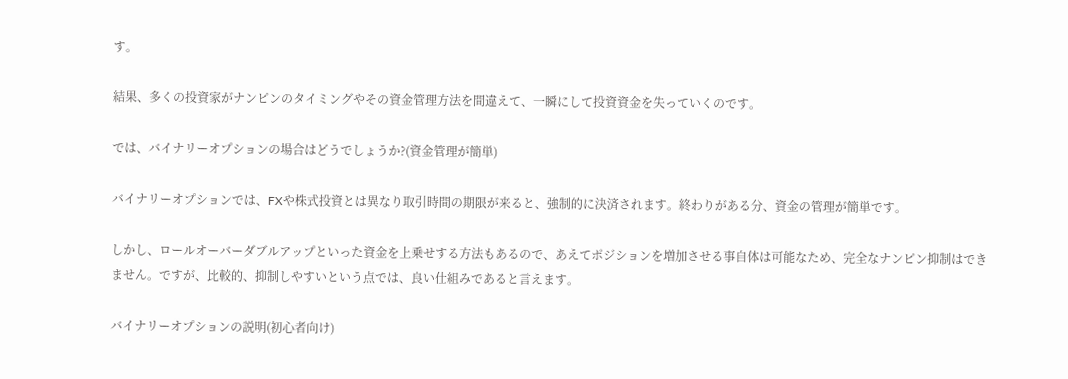す。

結果、多くの投資家がナンピンのタイミングやその資金管理方法を間違えて、一瞬にして投資資金を失っていくのです。

では、バイナリーオプションの場合はどうでしょうか?(資金管理が簡単)

バイナリーオプションでは、FXや株式投資とは異なり取引時間の期限が来ると、強制的に決済されます。終わりがある分、資金の管理が簡単です。

しかし、ロールオーバーダブルアップといった資金を上乗せする方法もあるので、あえてポジションを増加させる事自体は可能なため、完全なナンピン抑制はできません。ですが、比較的、抑制しやすいという点では、良い仕組みであると言えます。

バイナリーオプションの説明(初心者向け)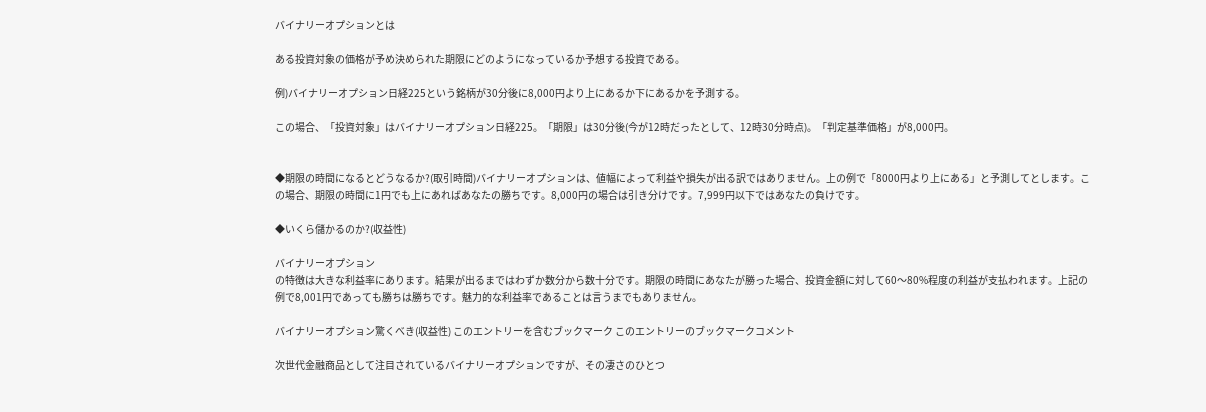バイナリーオプションとは

ある投資対象の価格が予め決められた期限にどのようになっているか予想する投資である。

例)バイナリーオプション日経225という銘柄が30分後に8,000円より上にあるか下にあるかを予測する。

この場合、「投資対象」はバイナリーオプション日経225。「期限」は30分後(今が12時だったとして、12時30分時点)。「判定基準価格」が8,000円。


◆期限の時間になるとどうなるか?(取引時間)バイナリーオプションは、値幅によって利益や損失が出る訳ではありません。上の例で「8000円より上にある」と予測してとします。この場合、期限の時間に1円でも上にあればあなたの勝ちです。8,000円の場合は引き分けです。7,999円以下ではあなたの負けです。

◆いくら儲かるのか?(収益性)

バイナリーオプション
の特徴は大きな利益率にあります。結果が出るまではわずか数分から数十分です。期限の時間にあなたが勝った場合、投資金額に対して60〜80%程度の利益が支払われます。上記の例で8,001円であっても勝ちは勝ちです。魅力的な利益率であることは言うまでもありません。

バイナリーオプション驚くべき(収益性) このエントリーを含むブックマーク このエントリーのブックマークコメント

次世代金融商品として注目されているバイナリーオプションですが、その凄さのひとつ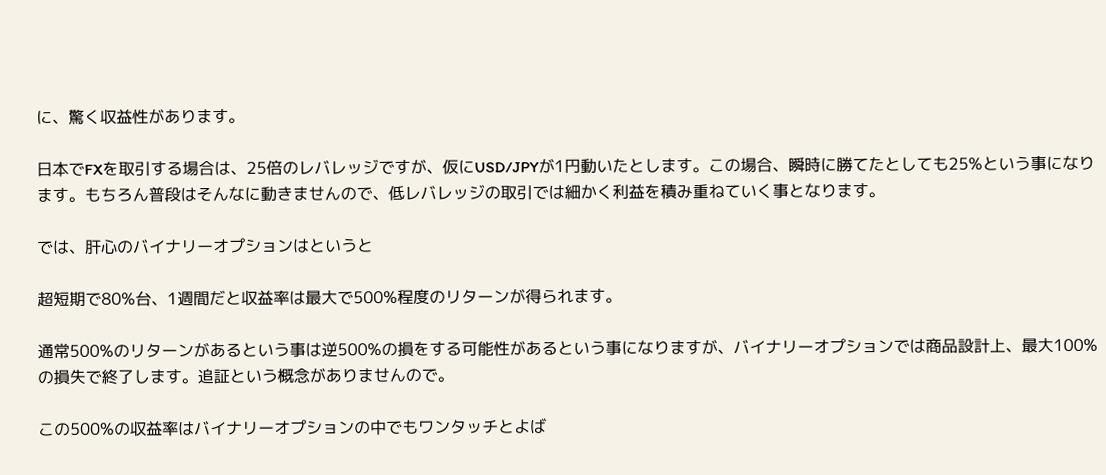に、驚く収益性があります。

日本でFXを取引する場合は、25倍のレバレッジですが、仮にUSD/JPYが1円動いたとします。この場合、瞬時に勝てたとしても25%という事になります。もちろん普段はそんなに動きませんので、低レバレッジの取引では細かく利益を積み重ねていく事となります。

では、肝心のバイナリーオプションはというと

超短期で80%台、1週間だと収益率は最大で500%程度のリターンが得られます。

通常500%のリターンがあるという事は逆500%の損をする可能性があるという事になりますが、バイナリーオプションでは商品設計上、最大100%の損失で終了します。追証という概念がありませんので。

この500%の収益率はバイナリーオプションの中でもワンタッチとよば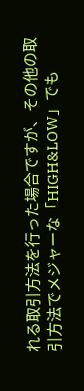れる取引方法を行った場合ですが、その他の取引方法でメジャーな「HIGH&LOW」でも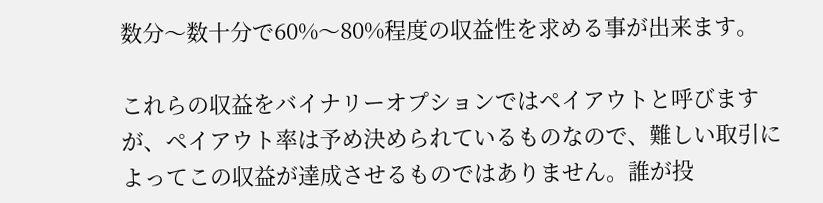数分〜数十分で60%〜80%程度の収益性を求める事が出来ます。

これらの収益をバイナリーオプションではペイアウトと呼びますが、ペイアウト率は予め決められているものなので、難しい取引によってこの収益が達成させるものではありません。誰が投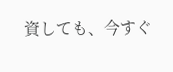資しても、今すぐ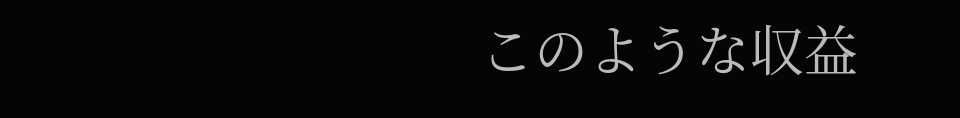このような収益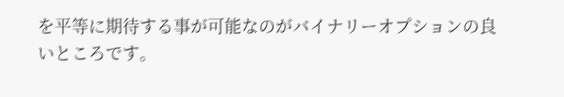を平等に期待する事が可能なのがバイナリーオプションの良いところです。